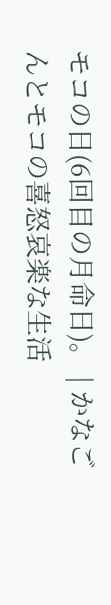モコの日(6回目の月命日)。 | かなごんとモコの喜怒哀楽な生活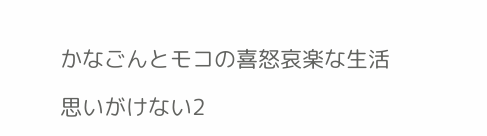かなごんとモコの喜怒哀楽な生活

思いがけない2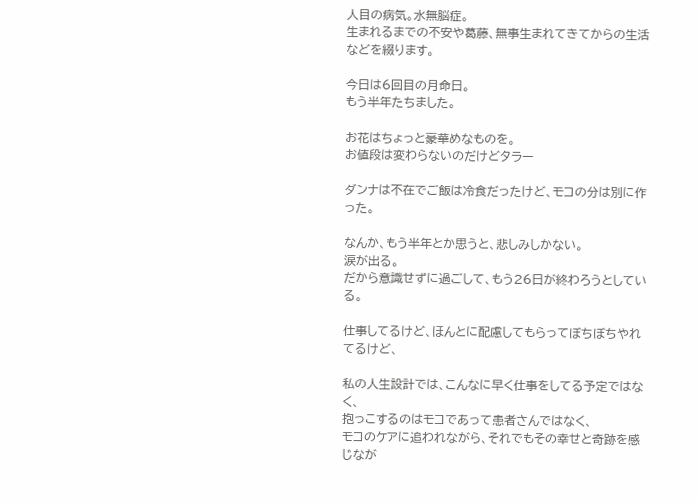人目の病気。水無脳症。
生まれるまでの不安や葛藤、無事生まれてきてからの生活などを綴ります。

今日は6回目の月命日。
もう半年たちました。

お花はちょっと豪華めなものを。
お値段は変わらないのだけどタラー

ダンナは不在でご飯は冷食だったけど、モコの分は別に作った。

なんか、もう半年とか思うと、悲しみしかない。
涙が出る。
だから意識せずに過ごして、もう26日が終わろうとしている。

仕事してるけど、ほんとに配慮してもらってぼちぼちやれてるけど、

私の人生設計では、こんなに早く仕事をしてる予定ではなく、
抱っこするのはモコであって患者さんではなく、
モコのケアに追われながら、それでもその幸せと奇跡を感じなが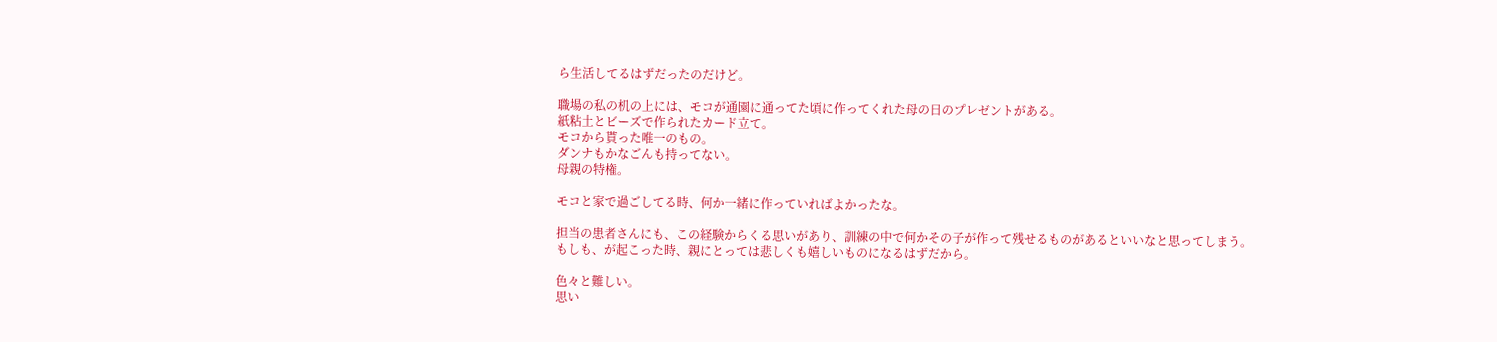ら生活してるはずだったのだけど。

職場の私の机の上には、モコが通園に通ってた頃に作ってくれた母の日のプレゼントがある。
紙粘土とビーズで作られたカード立て。
モコから貰った唯一のもの。
ダンナもかなごんも持ってない。
母親の特権。

モコと家で過ごしてる時、何か一緒に作っていればよかったな。

担当の患者さんにも、この経験からくる思いがあり、訓練の中で何かその子が作って残せるものがあるといいなと思ってしまう。
もしも、が起こった時、親にとっては悲しくも嬉しいものになるはずだから。

色々と難しい。
思い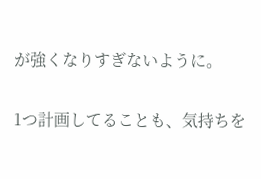が強くなりすぎないように。

1つ計画してることも、気持ちを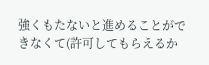強くもたないと進めることができなくて(許可してもらえるか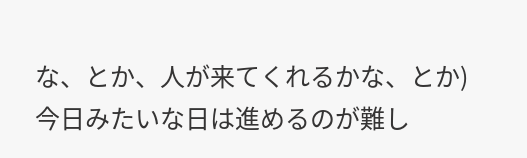な、とか、人が来てくれるかな、とか)
今日みたいな日は進めるのが難し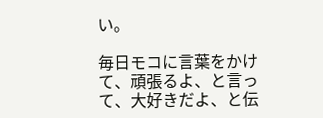い。

毎日モコに言葉をかけて、頑張るよ、と言って、大好きだよ、と伝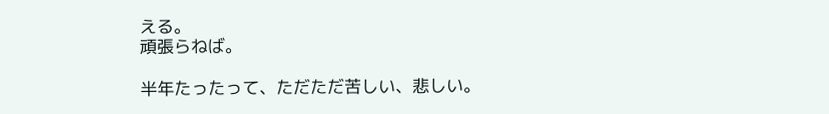える。
頑張らねば。

半年たったって、ただただ苦しい、悲しい。